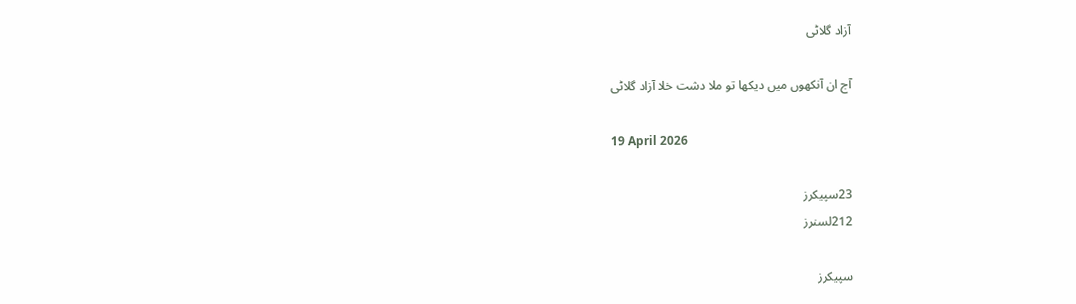آزاد گلاٹی

آج ان آنکھوں میں دیکھا تو ملا دشت خلا آزاد گلاٹی

19 April 2026

23سپیکرز
212لسنرز

سپیکرز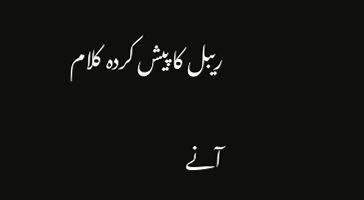ریبل کا پیش کردہ کلام

آنے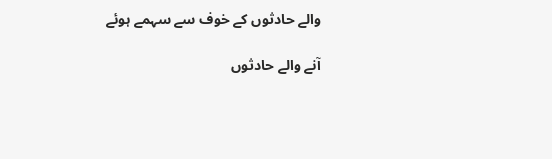والے حادثوں کے خوف سے سہمے ہوئے

آنے والے حادثوں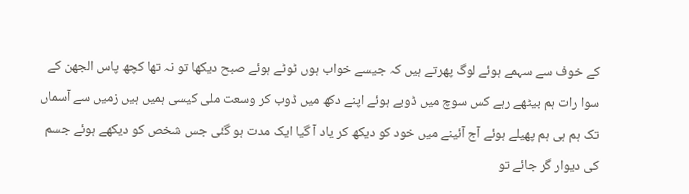کے خوف سے سہمے ہوئے لوگ پھرتے ہیں کہ جیسے خواب ہوں ٹوٹے ہوئے صبح دیکھا تو نہ تھا کچھ پاس الجھن کے سوا رات ہم بیٹھے رہے کس سوچ میں ڈوبے ہوئے اپنے دکھ میں ڈوب کر وسعت ملی کیسی ہمیں ہیں زمیں سے آسماں تک ہم ہی ہم پھیلے ہوئے آج آئینے میں خود کو دیکھ کر یاد آ گیا ایک مدت ہو گئی جس شخص کو دیکھے ہوئے جسم کی دیوار گر جائے تو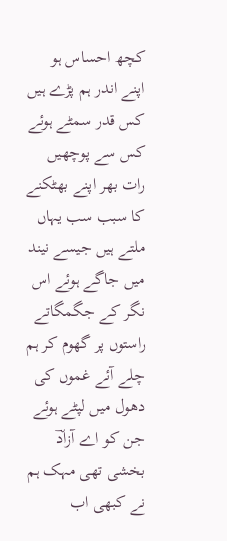کچھ احساس ہو اپنے اندر ہم پڑے ہیں کس قدر سمٹے ہوئے کس سے پوچھیں رات بھر اپنے بھٹکنے کا سبب سب یہاں ملتے ہیں جیسے نیند میں جاگے ہوئے اس نگر کے جگمگاتے راستوں پر گھوم کر ہم چلے آئے غموں کی دھول میں لپٹے ہوئے جن کو اے آزادؔ بخشی تھی مہک ہم نے کبھی اب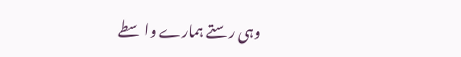وہی رستے ہمارے واسطے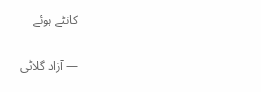کانٹے ہوئے

— آزاد گلاٹی